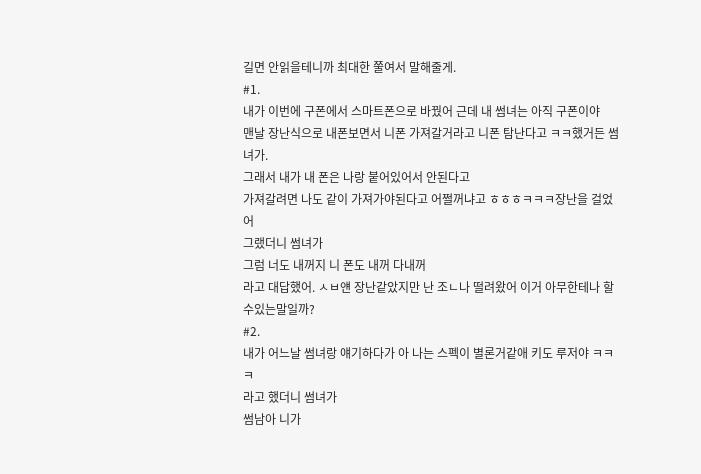길면 안읽을테니까 최대한 쭐여서 말해줄게.
#1.
내가 이번에 구폰에서 스마트폰으로 바꿨어 근데 내 썸녀는 아직 구폰이야
맨날 장난식으로 내폰보면서 니폰 가져갈거라고 니폰 탐난다고 ㅋㅋ했거든 썸녀가.
그래서 내가 내 폰은 나랑 붙어있어서 안된다고
가져갈려면 나도 같이 가져가야된다고 어쩔꺼냐고 ㅎㅎㅎㅋㅋㅋ장난을 걸었어
그랬더니 썸녀가
그럼 너도 내꺼지 니 폰도 내꺼 다내꺼
라고 대답했어. ㅅㅂ얜 장난같았지만 난 조ㄴ나 떨려왔어 이거 아무한테나 할수있는말일까?
#2.
내가 어느날 썸녀랑 얘기하다가 아 나는 스펙이 별론거같애 키도 루저야 ㅋㅋㅋ
라고 했더니 썸녀가
썸남아 니가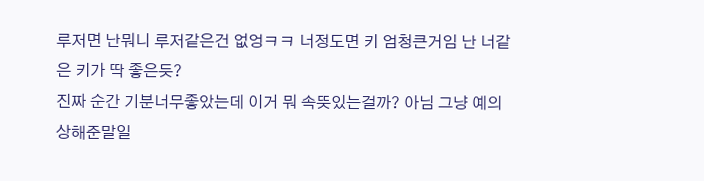루저면 난뭐니 루저같은건 없엉ㅋㅋ 너정도면 키 엄청큰거임 난 너같은 키가 딱 좋은듯?
진짜 순간 기분너무좋았는데 이거 뭐 속뜻있는걸까? 아님 그냥 예의상해준말일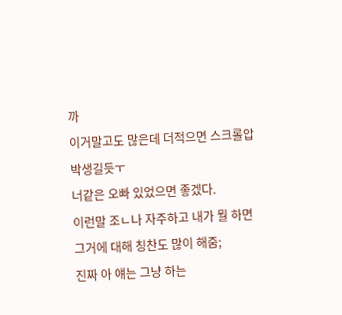까
이거말고도 많은데 더적으면 스크롤압박생길듯ㅜ
너같은 오빠 있었으면 좋겠다.
이런말 조ㄴ나 자주하고 내가 뭘 하면 그거에 대해 칭찬도 많이 해줌;
진짜 아 얘는 그냥 하는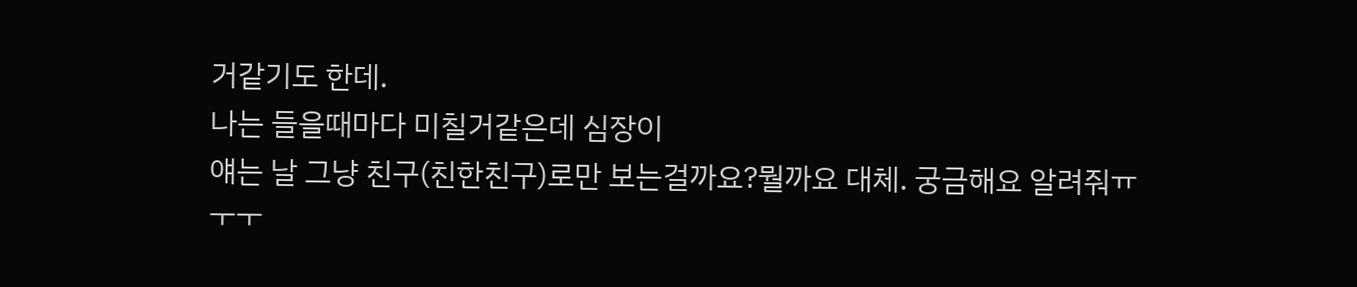거같기도 한데.
나는 들을때마다 미칠거같은데 심장이
얘는 날 그냥 친구(친한친구)로만 보는걸까요?뭘까요 대체. 궁금해요 알려줘ㅠㅜㅜ